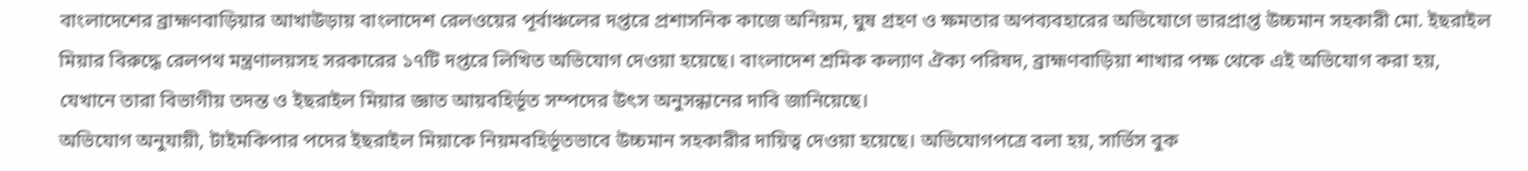বাংলাদেশের ব্রাহ্মণবাড়িয়ার আখাউড়ায় বাংলাদেশ রেলওয়ের পূর্বাঞ্চলের দপ্তরে প্রশাসনিক কাজে অনিয়ম, ঘুষ গ্রহণ ও ক্ষমতার অপব্যবহারের অভিযোগে ভারপ্রাপ্ত উচ্চমান সহকারী মো. ইছরাইল মিয়ার বিরুদ্ধে রেলপথ মন্ত্রণালয়সহ সরকারের ১৭টি দপ্তরে লিখিত অভিযোগ দেওয়া হয়েছে। বাংলাদেশ শ্রমিক কল্যাণ ঐক্য পরিষদ, ব্রাহ্মণবাড়িয়া শাখার পক্ষ থেকে এই অভিযোগ করা হয়, যেখানে তারা বিভাগীয় তদন্ত ও ইছরাইল মিয়ার জ্ঞাত আয়বহির্ভূত সম্পদের উৎস অনুসন্ধানের দাবি জানিয়েছে।
অভিযোগ অনুযায়ী, টাইমকিপার পদের ইছরাইল মিয়াকে নিয়মবহির্ভূতভাবে উচ্চমান সহকারীর দায়িত্ব দেওয়া হয়েছে। অভিযোগপত্রে বলা হয়, সার্ভিস বুক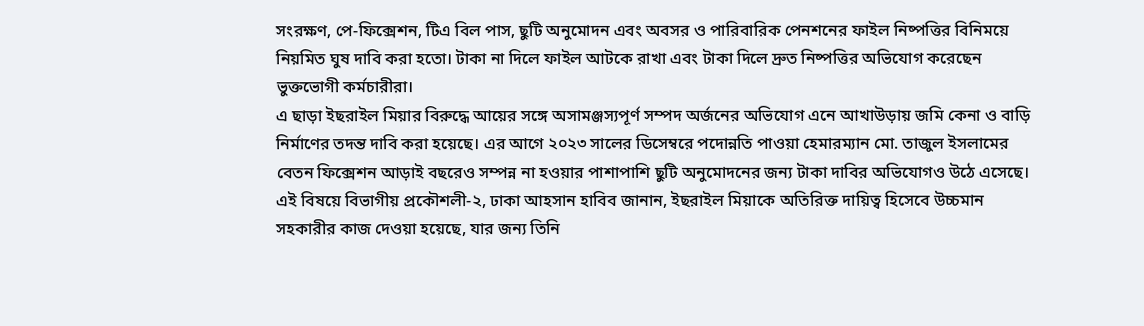সংরক্ষণ, পে-ফিক্সেশন, টিএ বিল পাস, ছুটি অনুমোদন এবং অবসর ও পারিবারিক পেনশনের ফাইল নিষ্পত্তির বিনিময়ে নিয়মিত ঘুষ দাবি করা হতো। টাকা না দিলে ফাইল আটকে রাখা এবং টাকা দিলে দ্রুত নিষ্পত্তির অভিযোগ করেছেন ভুক্তভোগী কর্মচারীরা।
এ ছাড়া ইছরাইল মিয়ার বিরুদ্ধে আয়ের সঙ্গে অসামঞ্জস্যপূর্ণ সম্পদ অর্জনের অভিযোগ এনে আখাউড়ায় জমি কেনা ও বাড়ি নির্মাণের তদন্ত দাবি করা হয়েছে। এর আগে ২০২৩ সালের ডিসেম্বরে পদোন্নতি পাওয়া হেমারম্যান মো. তাজুল ইসলামের বেতন ফিক্সেশন আড়াই বছরেও সম্পন্ন না হওয়ার পাশাপাশি ছুটি অনুমোদনের জন্য টাকা দাবির অভিযোগও উঠে এসেছে।
এই বিষয়ে বিভাগীয় প্রকৌশলী-২, ঢাকা আহসান হাবিব জানান, ইছরাইল মিয়াকে অতিরিক্ত দায়িত্ব হিসেবে উচ্চমান সহকারীর কাজ দেওয়া হয়েছে, যার জন্য তিনি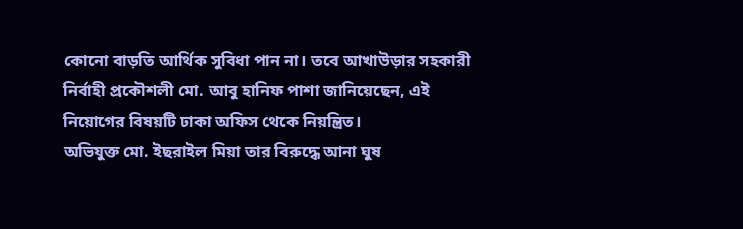কোনো বাড়তি আর্থিক সুবিধা পান না। তবে আখাউড়ার সহকারী নির্বাহী প্রকৌশলী মো. আবু হানিফ পাশা জানিয়েছেন, এই নিয়োগের বিষয়টি ঢাকা অফিস থেকে নিয়ন্ত্রিত।
অভিযুক্ত মো. ইছরাইল মিয়া তার বিরুদ্ধে আনা ঘুষ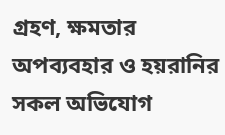গ্রহণ, ক্ষমতার অপব্যবহার ও হয়রানির সকল অভিযোগ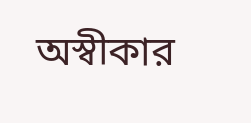অস্বীকার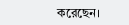করেছেন।